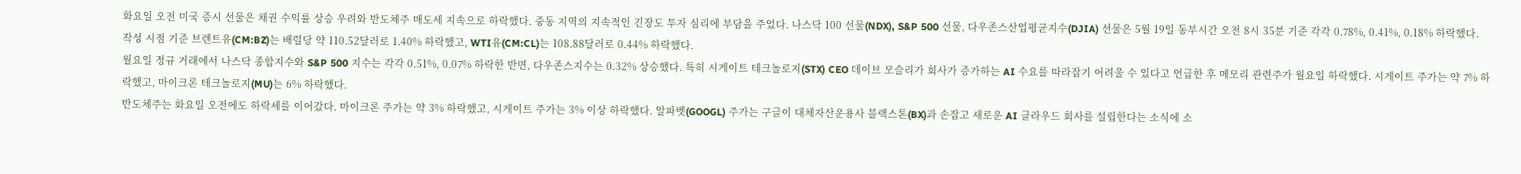화요일 오전 미국 증시 선물은 채권 수익률 상승 우려와 반도체주 매도세 지속으로 하락했다. 중동 지역의 지속적인 긴장도 투자 심리에 부담을 주었다. 나스닥 100 선물(NDX), S&P 500 선물, 다우존스산업평균지수(DJIA) 선물은 5월 19일 동부시간 오전 8시 35분 기준 각각 0.78%, 0.41%, 0.18% 하락했다.
작성 시점 기준 브렌트유(CM:BZ)는 배럴당 약 110.52달러로 1.40% 하락했고, WTI유(CM:CL)는 108.88달러로 0.44% 하락했다.
월요일 정규 거래에서 나스닥 종합지수와 S&P 500 지수는 각각 0.51%, 0.07% 하락한 반면, 다우존스지수는 0.32% 상승했다. 특히 시게이트 테크놀로지(STX) CEO 데이브 모슬리가 회사가 증가하는 AI 수요를 따라잡기 어려울 수 있다고 언급한 후 메모리 관련주가 월요일 하락했다. 시게이트 주가는 약 7% 하락했고, 마이크론 테크놀로지(MU)는 6% 하락했다.
반도체주는 화요일 오전에도 하락세를 이어갔다. 마이크론 주가는 약 3% 하락했고, 시게이트 주가는 3% 이상 하락했다. 알파벳(GOOGL) 주가는 구글이 대체자산운용사 블랙스톤(BX)과 손잡고 새로운 AI 클라우드 회사를 설립한다는 소식에 소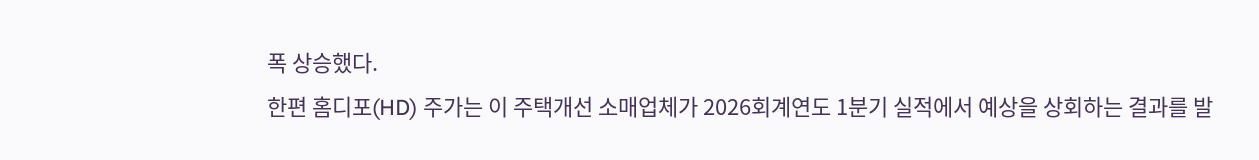폭 상승했다.
한편 홈디포(HD) 주가는 이 주택개선 소매업체가 2026회계연도 1분기 실적에서 예상을 상회하는 결과를 발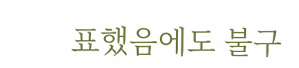표했음에도 불구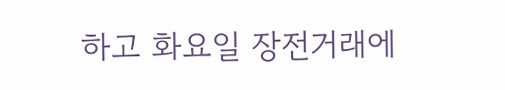하고 화요일 장전거래에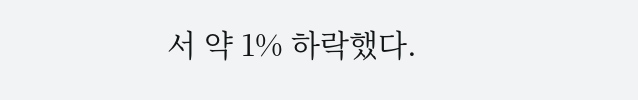서 약 1% 하락했다.